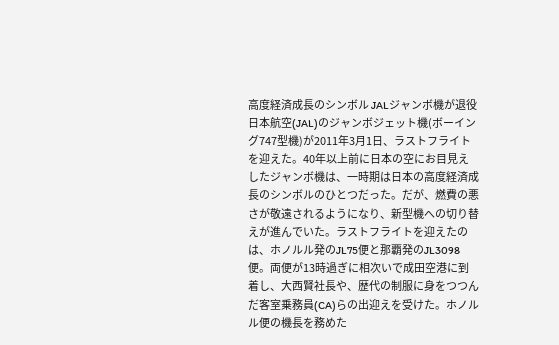高度経済成長のシンボル JALジャンボ機が退役
日本航空(JAL)のジャンボジェット機(ボーイング747型機)が2011年3月1日、ラストフライトを迎えた。40年以上前に日本の空にお目見えしたジャンボ機は、一時期は日本の高度経済成長のシンボルのひとつだった。だが、燃費の悪さが敬遠されるようになり、新型機への切り替えが進んでいた。ラストフライトを迎えたのは、ホノルル発のJL75便と那覇発のJL3098便。両便が13時過ぎに相次いで成田空港に到着し、大西賢社長や、歴代の制服に身をつつんだ客室乗務員(CA)らの出迎えを受けた。ホノルル便の機長を務めた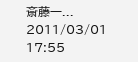斎藤一...
2011/03/01 17:55